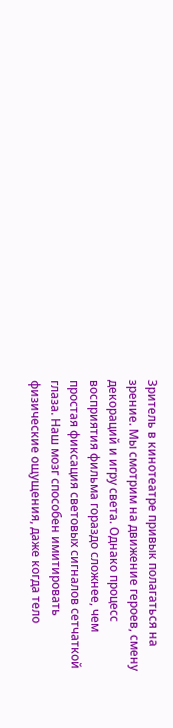Зритель в кинотеатре привык полагаться на зрение. Мы смотрим на движение героев, смену декораций и игру света. Однако процесс восприятия фильма гораздо сложнее, чем простая фиксация световых сигналов сетчаткой глаза. Наш мозг способен имитировать физические ощущения, даже когда тело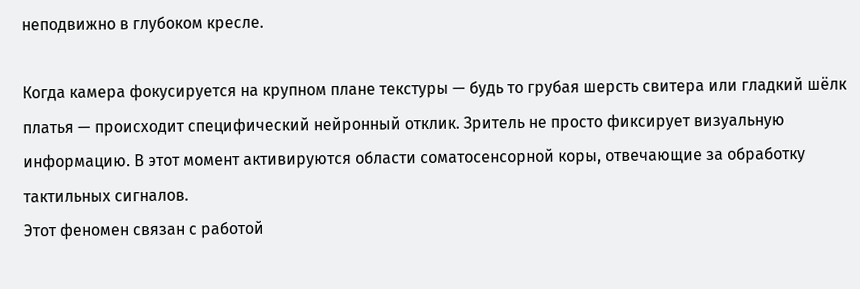неподвижно в глубоком кресле.

Когда камера фокусируется на крупном плане текстуры — будь то грубая шерсть свитера или гладкий шёлк платья — происходит специфический нейронный отклик. Зритель не просто фиксирует визуальную информацию. В этот момент активируются области соматосенсорной коры, отвечающие за обработку тактильных сигналов.
Этот феномен связан с работой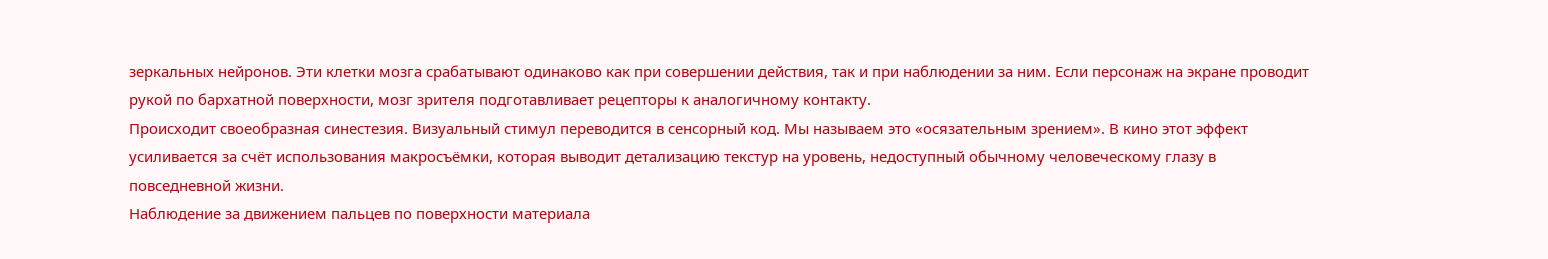зеркальных нейронов. Эти клетки мозга срабатывают одинаково как при совершении действия, так и при наблюдении за ним. Если персонаж на экране проводит рукой по бархатной поверхности, мозг зрителя подготавливает рецепторы к аналогичному контакту.
Происходит своеобразная синестезия. Визуальный стимул переводится в сенсорный код. Мы называем это «осязательным зрением». В кино этот эффект усиливается за счёт использования макросъёмки, которая выводит детализацию текстур на уровень, недоступный обычному человеческому глазу в повседневной жизни.
Наблюдение за движением пальцев по поверхности материала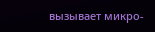вызывает микро-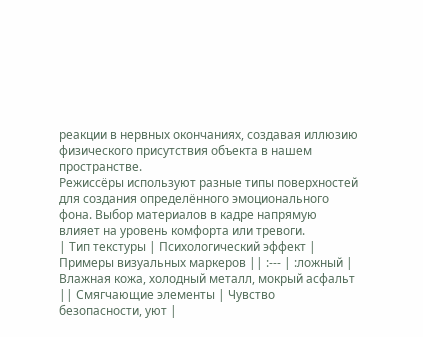реакции в нервных окончаниях, создавая иллюзию физического присутствия объекта в нашем пространстве.
Режиссёры используют разные типы поверхностей для создания определённого эмоционального фона. Выбор материалов в кадре напрямую влияет на уровень комфорта или тревоги.
| Тип текстуры | Психологический эффект | Примеры визуальных маркеров || :--- | :ложный | Влажная кожа, холодный металл, мокрый асфальт || Смягчающие элементы | Чувство безопасности, уют |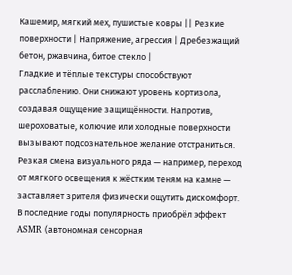Кашемир, мягкий мех, пушистые ковры || Резкие поверхности | Напряжение, агрессия | Дребезжащий бетон, ржавчина, битое стекло |
Гладкие и тёплые текстуры способствуют расслаблению. Они снижают уровень кортизола, создавая ощущение защищённости. Напротив, шероховатые, колючие или холодные поверхности вызывают подсознательное желание отстраниться. Резкая смена визуального ряда — например, переход от мягкого освещения к жёстким теням на камне — заставляет зрителя физически ощутить дискомфорт.
В последние годы популярность приобрёл эффект ASMR (автономная сенсорная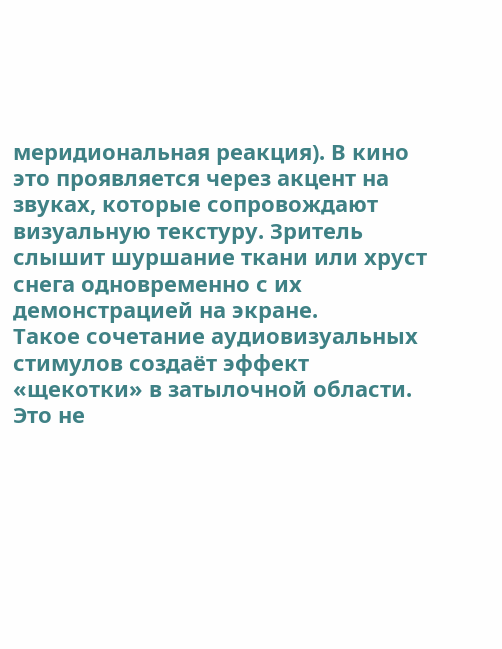меридиональная реакция). В кино это проявляется через акцент на звуках, которые сопровождают визуальную текстуру. Зритель слышит шуршание ткани или хруст снега одновременно с их демонстрацией на экране.
Такое сочетание аудиовизуальных стимулов создаёт эффект «щекотки» в затылочной области. Это не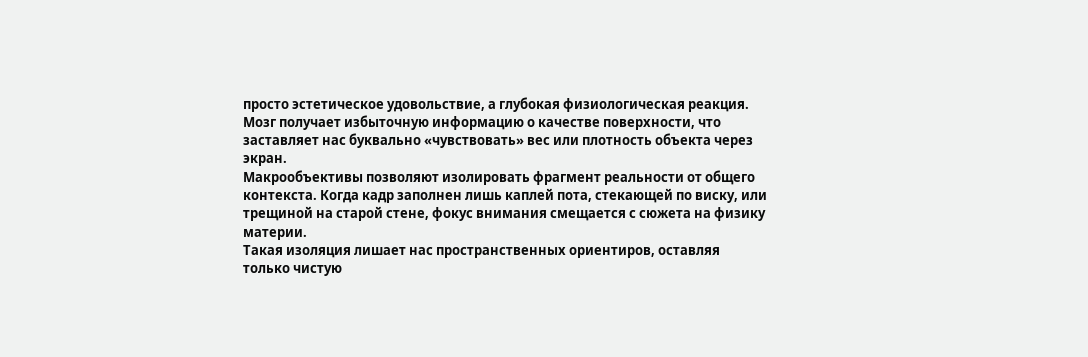просто эстетическое удовольствие, а глубокая физиологическая реакция. Мозг получает избыточную информацию о качестве поверхности, что заставляет нас буквально «чувствовать» вес или плотность объекта через экран.
Макрообъективы позволяют изолировать фрагмент реальности от общего контекста. Когда кадр заполнен лишь каплей пота, стекающей по виску, или трещиной на старой стене, фокус внимания смещается с сюжета на физику материи.
Такая изоляция лишает нас пространственных ориентиров, оставляя только чистую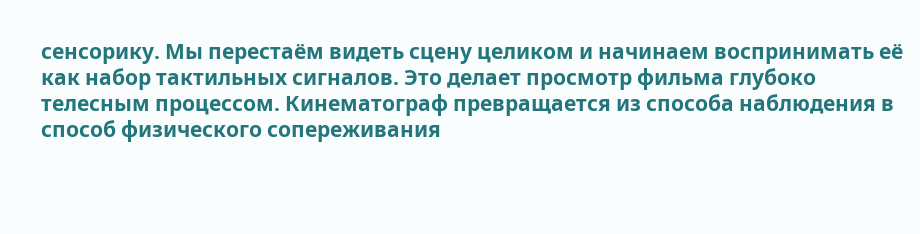сенсорику. Мы перестаём видеть сцену целиком и начинаем воспринимать её как набор тактильных сигналов. Это делает просмотр фильма глубоко телесным процессом. Кинематограф превращается из способа наблюдения в способ физического сопереживания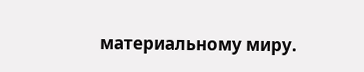материальному миру.